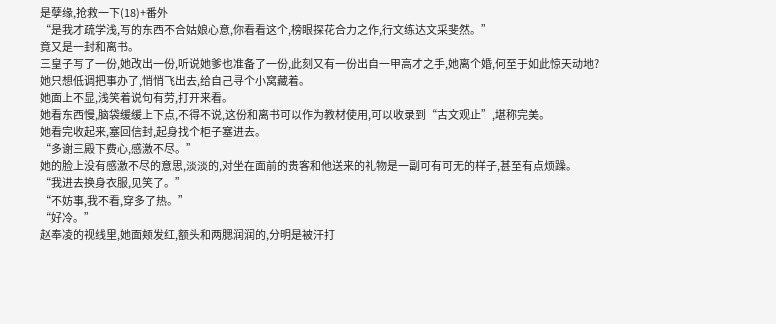是孽缘,抢救一下(18)+番外
“是我才疏学浅,写的东西不合姑娘心意,你看看这个,榜眼探花合力之作,行文练达文采斐然。”
竟又是一封和离书。
三皇子写了一份,她改出一份,听说她爹也准备了一份,此刻又有一份出自一甲高才之手,她离个婚,何至于如此惊天动地?她只想低调把事办了,悄悄飞出去,给自己寻个小窝藏着。
她面上不显,浅笑着说句有劳,打开来看。
她看东西慢,脑袋缓缓上下点,不得不说,这份和离书可以作为教材使用,可以收录到“古文观止”,堪称完美。
她看完收起来,塞回信封,起身找个柜子塞进去。
“多谢三殿下费心,感激不尽。”
她的脸上没有感激不尽的意思,淡淡的,对坐在面前的贵客和他送来的礼物是一副可有可无的样子,甚至有点烦躁。
“我进去换身衣服,见笑了。”
“不妨事,我不看,穿多了热。”
“好冷。”
赵奉凌的视线里,她面颊发红,额头和两腮润润的,分明是被汗打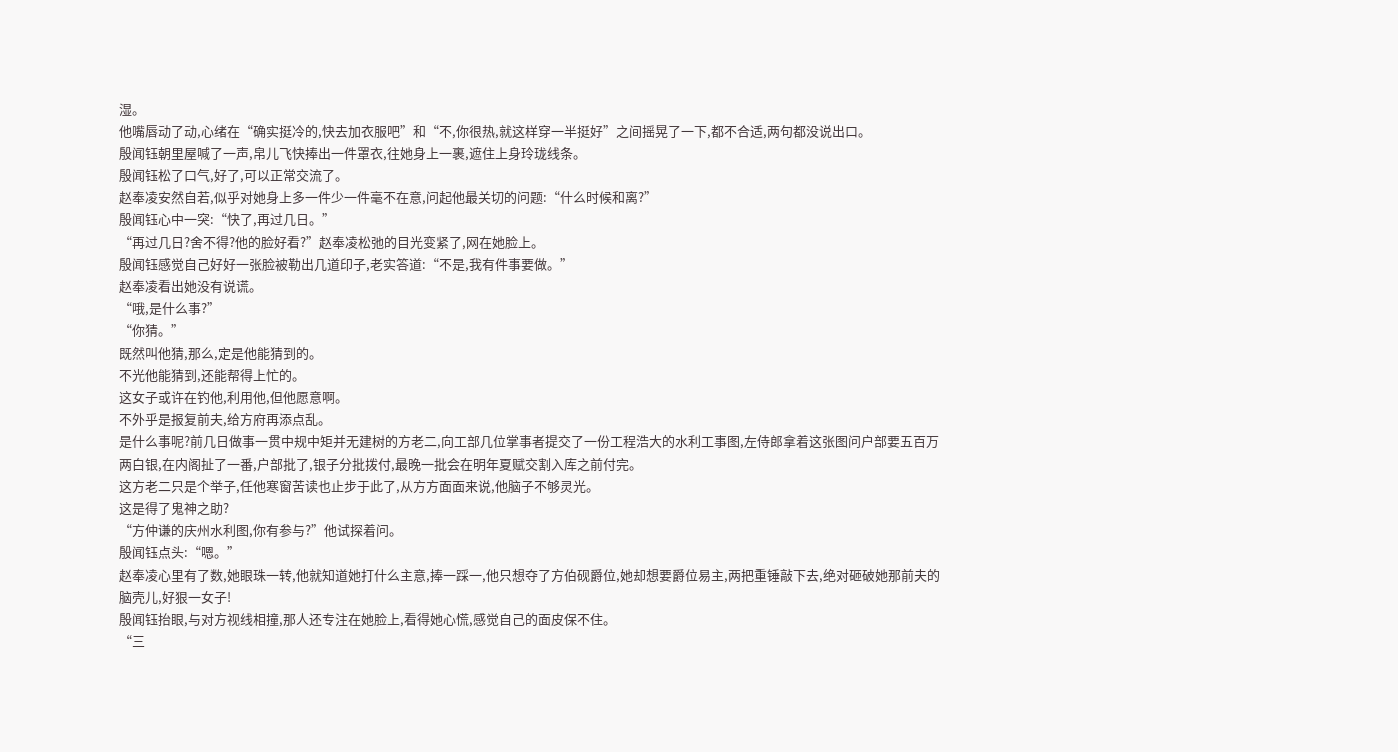湿。
他嘴唇动了动,心绪在“确实挺冷的,快去加衣服吧”和“不,你很热,就这样穿一半挺好”之间摇晃了一下,都不合适,两句都没说出口。
殷闻钰朝里屋喊了一声,帛儿飞快捧出一件罩衣,往她身上一裹,遮住上身玲珑线条。
殷闻钰松了口气,好了,可以正常交流了。
赵奉凌安然自若,似乎对她身上多一件少一件毫不在意,问起他最关切的问题:“什么时候和离?”
殷闻钰心中一突:“快了,再过几日。”
“再过几日?舍不得?他的脸好看?”赵奉凌松弛的目光变紧了,网在她脸上。
殷闻钰感觉自己好好一张脸被勒出几道印子,老实答道:“不是,我有件事要做。”
赵奉凌看出她没有说谎。
“哦,是什么事?”
“你猜。”
既然叫他猜,那么,定是他能猜到的。
不光他能猜到,还能帮得上忙的。
这女子或许在钓他,利用他,但他愿意啊。
不外乎是报复前夫,给方府再添点乱。
是什么事呢?前几日做事一贯中规中矩并无建树的方老二,向工部几位掌事者提交了一份工程浩大的水利工事图,左侍郎拿着这张图问户部要五百万两白银,在内阁扯了一番,户部批了,银子分批拨付,最晚一批会在明年夏赋交割入库之前付完。
这方老二只是个举子,任他寒窗苦读也止步于此了,从方方面面来说,他脑子不够灵光。
这是得了鬼神之助?
“方仲谦的庆州水利图,你有参与?”他试探着问。
殷闻钰点头:“嗯。”
赵奉凌心里有了数,她眼珠一转,他就知道她打什么主意,捧一踩一,他只想夺了方伯砚爵位,她却想要爵位易主,两把重锤敲下去,绝对砸破她那前夫的脑壳儿,好狠一女子!
殷闻钰抬眼,与对方视线相撞,那人还专注在她脸上,看得她心慌,感觉自己的面皮保不住。
“三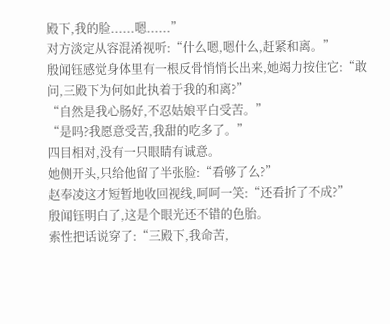殿下,我的脸......嗯......”
对方淡定从容混淆视听:“什么嗯,嗯什么,赶紧和离。”
殷闻钰感觉身体里有一根反骨悄悄长出来,她竭力按住它:“敢问,三殿下为何如此执着于我的和离?”
“自然是我心肠好,不忍姑娘平白受苦。”
“是吗?我愿意受苦,我甜的吃多了。”
四目相对,没有一只眼睛有诚意。
她侧开头,只给他留了半张脸:“看够了么?”
赵奉凌这才短暂地收回视线,呵呵一笑:“还看折了不成?”
殷闻钰明白了,这是个眼光还不错的色胎。
索性把话说穿了:“三殿下,我命苦,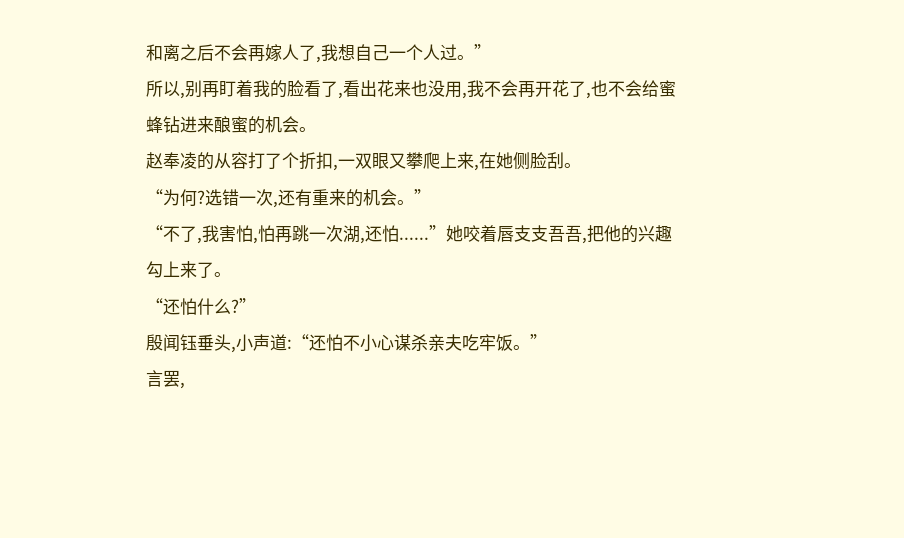和离之后不会再嫁人了,我想自己一个人过。”
所以,别再盯着我的脸看了,看出花来也没用,我不会再开花了,也不会给蜜蜂钻进来酿蜜的机会。
赵奉凌的从容打了个折扣,一双眼又攀爬上来,在她侧脸刮。
“为何?选错一次,还有重来的机会。”
“不了,我害怕,怕再跳一次湖,还怕......”她咬着唇支支吾吾,把他的兴趣勾上来了。
“还怕什么?”
殷闻钰垂头,小声道:“还怕不小心谋杀亲夫吃牢饭。”
言罢,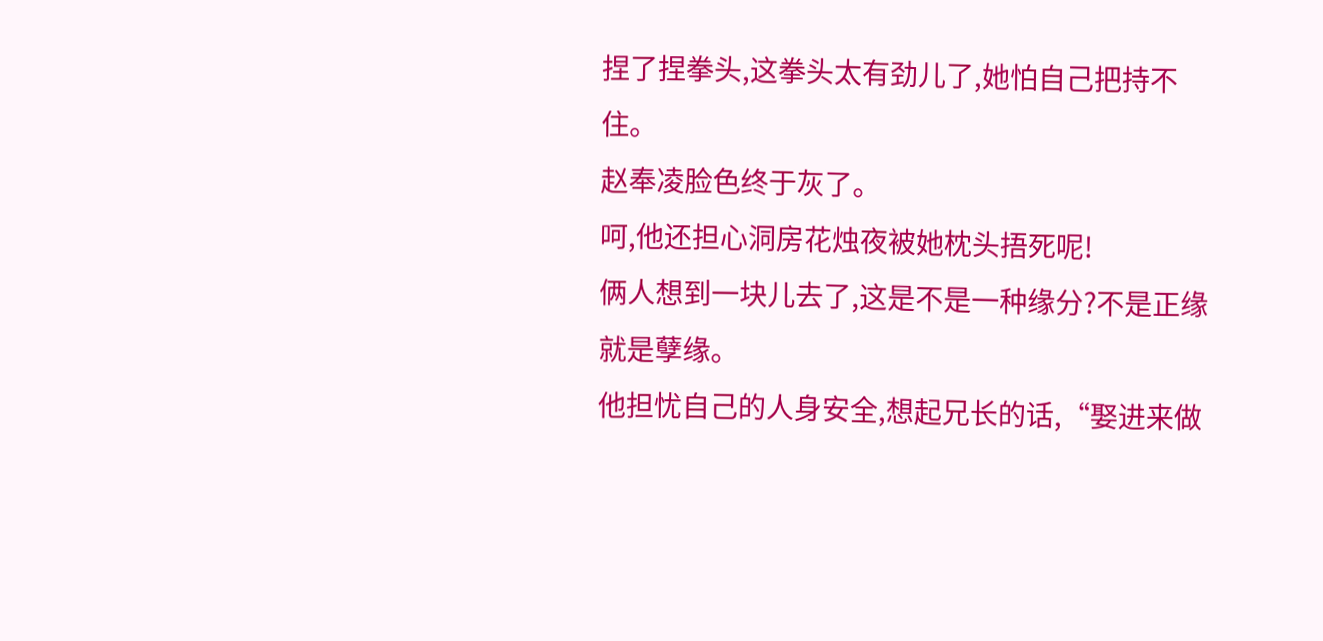捏了捏拳头,这拳头太有劲儿了,她怕自己把持不住。
赵奉凌脸色终于灰了。
呵,他还担心洞房花烛夜被她枕头捂死呢!
俩人想到一块儿去了,这是不是一种缘分?不是正缘就是孽缘。
他担忧自己的人身安全,想起兄长的话,“娶进来做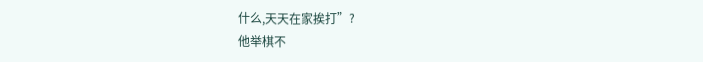什么,天天在家挨打”?
他举棋不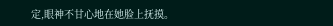定,眼神不甘心地在她脸上抚摸。